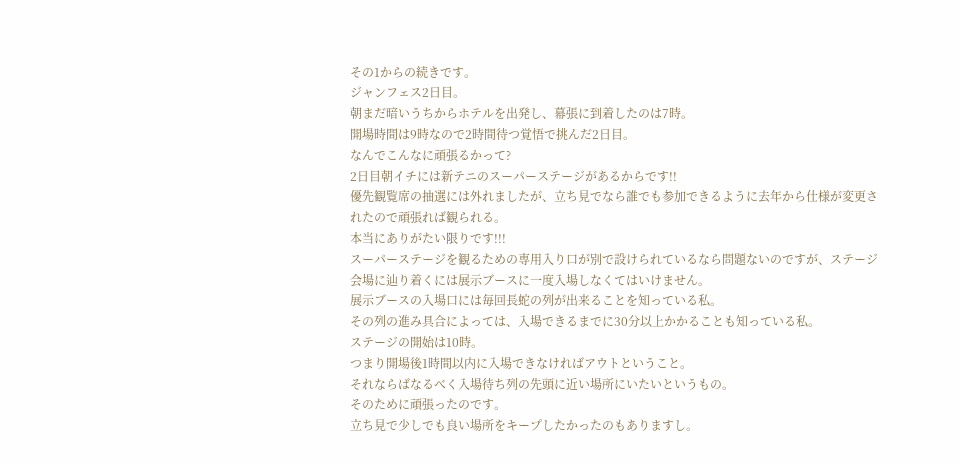その1からの続きです。
ジャンフェス2日目。
朝まだ暗いうちからホテルを出発し、幕張に到着したのは7時。
開場時間は9時なので2時間待つ覚悟で挑んだ2日目。
なんでこんなに頑張るかって?
2日目朝イチには新テニのスーパーステージがあるからです!!
優先観覧席の抽選には外れましたが、立ち見でなら誰でも参加できるように去年から仕様が変更されたので頑張れば観られる。
本当にありがたい限りです!!!
スーパーステージを観るための専用入り口が別で設けられているなら問題ないのですが、ステージ会場に辿り着くには展示ブースに一度入場しなくてはいけません。
展示ブースの入場口には毎回長蛇の列が出来ることを知っている私。
その列の進み具合によっては、入場できるまでに30分以上かかることも知っている私。
ステージの開始は10時。
つまり開場後1時間以内に入場できなければアウトということ。
それならばなるべく入場待ち列の先頭に近い場所にいたいというもの。
そのために頑張ったのです。
立ち見で少しでも良い場所をキープしたかったのもありますし。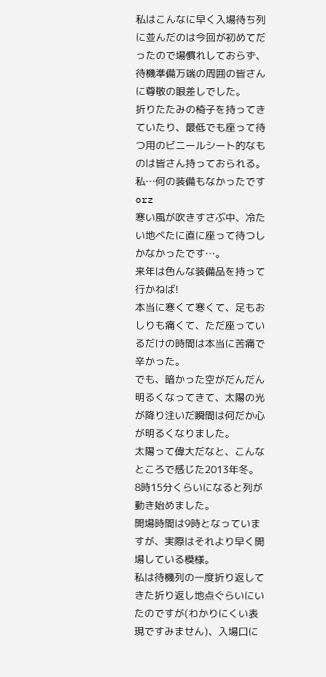私はこんなに早く入場待ち列に並んだのは今回が初めてだったので場慣れしておらず、待機準備万端の周囲の皆さんに尊敬の眼差しでした。
折りたたみの椅子を持ってきていたり、最低でも座って待つ用のビニールシート的なものは皆さん持っておられる。
私…何の装備もなかったですorz
寒い風が吹きすさぶ中、冷たい地べたに直に座って待つしかなかったです…。
来年は色んな装備品を持って行かねば!
本当に寒くて寒くて、足もおしりも痛くて、ただ座っているだけの時間は本当に苦痛で辛かった。
でも、暗かった空がだんだん明るくなってきて、太陽の光が降り注いだ瞬間は何だか心が明るくなりました。
太陽って偉大だなと、こんなところで感じた2013年冬。
8時15分くらいになると列が動き始めました。
開場時間は9時となっていますが、実際はそれより早く開場している模様。
私は待機列の一度折り返してきた折り返し地点ぐらいにいたのですが(わかりにくい表現ですみません)、入場口に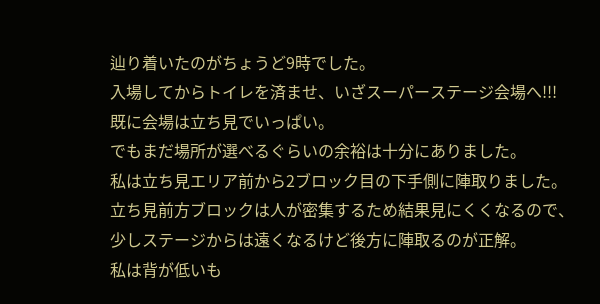辿り着いたのがちょうど9時でした。
入場してからトイレを済ませ、いざスーパーステージ会場へ!!!
既に会場は立ち見でいっぱい。
でもまだ場所が選べるぐらいの余裕は十分にありました。
私は立ち見エリア前から2ブロック目の下手側に陣取りました。
立ち見前方ブロックは人が密集するため結果見にくくなるので、少しステージからは遠くなるけど後方に陣取るのが正解。
私は背が低いも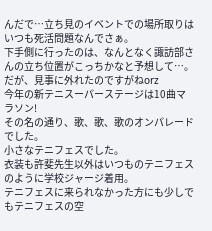んだで…立ち見のイベントでの場所取りはいつも死活問題なんでさぁ。
下手側に行ったのは、なんとなく諏訪部さんの立ち位置がこっちかなと予想して…。
だが、見事に外れたのですがねorz
今年の新テニスーパーステージは10曲マラソン!
その名の通り、歌、歌、歌のオンパレードでした。
小さなテニフェスでした。
衣装も許斐先生以外はいつものテニフェスのように学校ジャージ着用。
テニフェスに来られなかった方にも少しでもテニフェスの空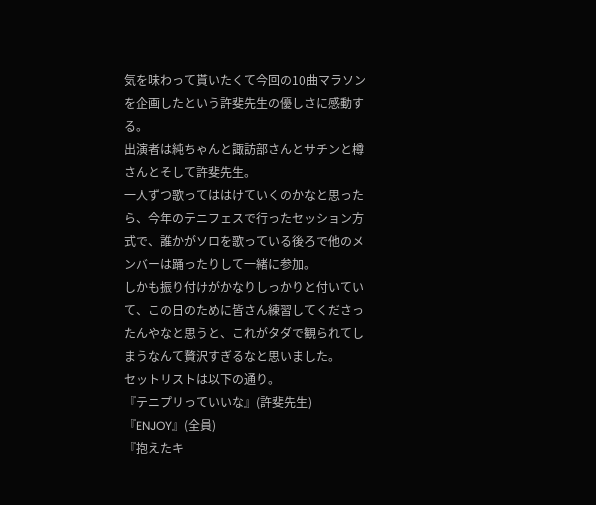気を味わって貰いたくて今回の10曲マラソンを企画したという許斐先生の優しさに感動する。
出演者は純ちゃんと諏訪部さんとサチンと樽さんとそして許斐先生。
一人ずつ歌ってははけていくのかなと思ったら、今年のテニフェスで行ったセッション方式で、誰かがソロを歌っている後ろで他のメンバーは踊ったりして一緒に参加。
しかも振り付けがかなりしっかりと付いていて、この日のために皆さん練習してくださったんやなと思うと、これがタダで観られてしまうなんて贅沢すぎるなと思いました。
セットリストは以下の通り。
『テニプリっていいな』(許斐先生)
『ENJOY』(全員)
『抱えたキ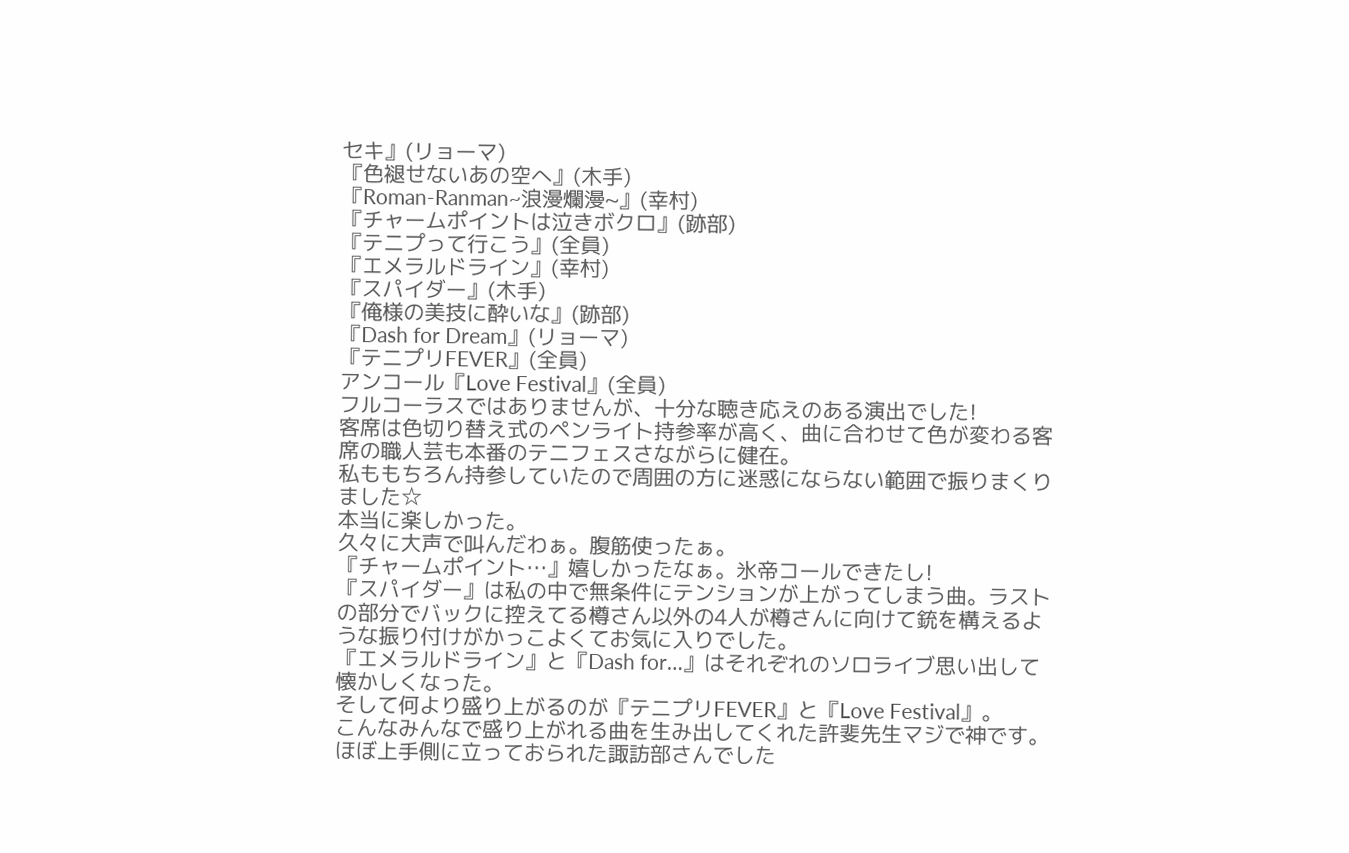セキ』(リョーマ)
『色褪せないあの空へ』(木手)
『Roman-Ranman~浪漫爛漫~』(幸村)
『チャームポイントは泣きボクロ』(跡部)
『テニプって行こう』(全員)
『エメラルドライン』(幸村)
『スパイダー』(木手)
『俺様の美技に酔いな』(跡部)
『Dash for Dream』(リョーマ)
『テニプリFEVER』(全員)
アンコール『Love Festival』(全員)
フルコーラスではありませんが、十分な聴き応えのある演出でした!
客席は色切り替え式のペンライト持参率が高く、曲に合わせて色が変わる客席の職人芸も本番のテニフェスさながらに健在。
私ももちろん持参していたので周囲の方に迷惑にならない範囲で振りまくりました☆
本当に楽しかった。
久々に大声で叫んだわぁ。腹筋使ったぁ。
『チャームポイント…』嬉しかったなぁ。氷帝コールできたし!
『スパイダー』は私の中で無条件にテンションが上がってしまう曲。ラストの部分でバックに控えてる樽さん以外の4人が樽さんに向けて銃を構えるような振り付けがかっこよくてお気に入りでした。
『エメラルドライン』と『Dash for…』はそれぞれのソロライブ思い出して懐かしくなった。
そして何より盛り上がるのが『テニプリFEVER』と『Love Festival』。
こんなみんなで盛り上がれる曲を生み出してくれた許斐先生マジで神です。
ほぼ上手側に立っておられた諏訪部さんでした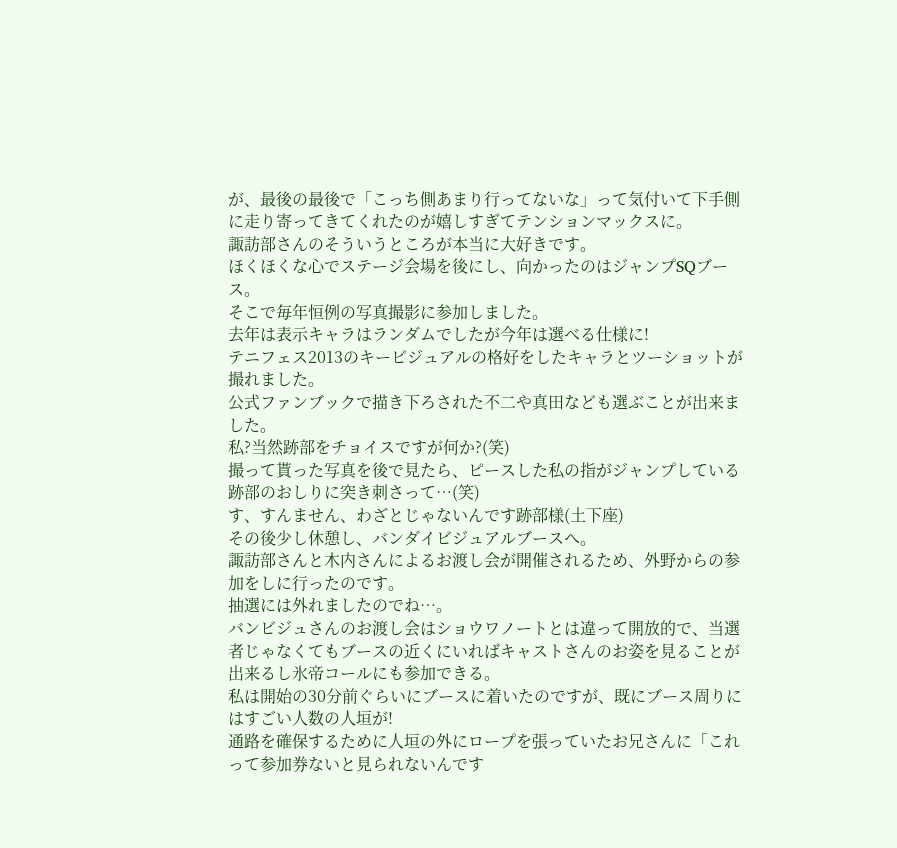が、最後の最後で「こっち側あまり行ってないな」って気付いて下手側に走り寄ってきてくれたのが嬉しすぎてテンションマックスに。
諏訪部さんのそういうところが本当に大好きです。
ほくほくな心でステージ会場を後にし、向かったのはジャンプSQブース。
そこで毎年恒例の写真撮影に参加しました。
去年は表示キャラはランダムでしたが今年は選べる仕様に!
テニフェス2013のキービジュアルの格好をしたキャラとツーショットが撮れました。
公式ファンブックで描き下ろされた不二や真田なども選ぶことが出来ました。
私?当然跡部をチョイスですが何か?(笑)
撮って貰った写真を後で見たら、ピースした私の指がジャンプしている跡部のおしりに突き刺さって…(笑)
す、すんません、わざとじゃないんです跡部様(土下座)
その後少し休憩し、バンダイビジュアルブースへ。
諏訪部さんと木内さんによるお渡し会が開催されるため、外野からの参加をしに行ったのです。
抽選には外れましたのでね…。
バンビジュさんのお渡し会はショウワノートとは違って開放的で、当選者じゃなくてもブースの近くにいればキャストさんのお姿を見ることが出来るし氷帝コールにも参加できる。
私は開始の30分前ぐらいにブースに着いたのですが、既にブース周りにはすごい人数の人垣が!
通路を確保するために人垣の外にロープを張っていたお兄さんに「これって参加券ないと見られないんです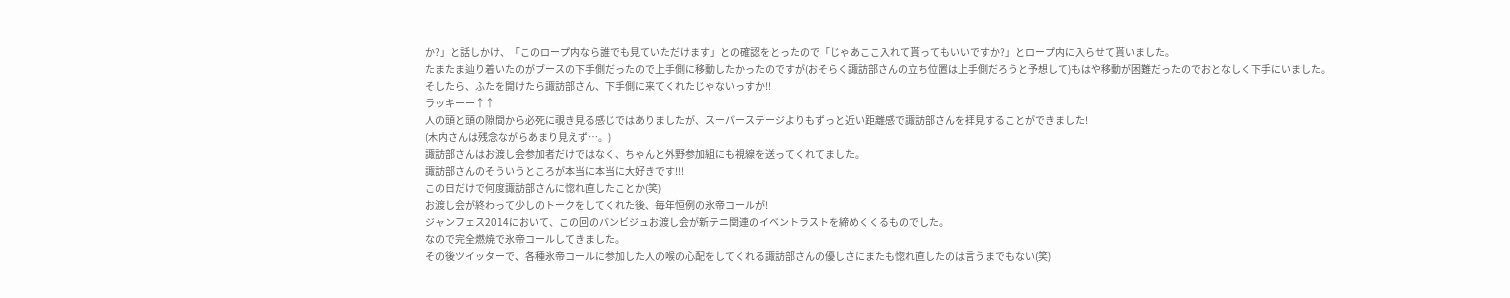か?」と話しかけ、「このロープ内なら誰でも見ていただけます」との確認をとったので「じゃあここ入れて貰ってもいいですか?」とロープ内に入らせて貰いました。
たまたま辿り着いたのがブースの下手側だったので上手側に移動したかったのですが(おそらく諏訪部さんの立ち位置は上手側だろうと予想して)もはや移動が困難だったのでおとなしく下手にいました。
そしたら、ふたを開けたら諏訪部さん、下手側に来てくれたじゃないっすか!!
ラッキーー↑↑
人の頭と頭の隙間から必死に覗き見る感じではありましたが、スーパーステージよりもずっと近い距離感で諏訪部さんを拝見することができました!
(木内さんは残念ながらあまり見えず…。)
諏訪部さんはお渡し会参加者だけではなく、ちゃんと外野参加組にも視線を送ってくれてました。
諏訪部さんのそういうところが本当に本当に大好きです!!!
この日だけで何度諏訪部さんに惚れ直したことか(笑)
お渡し会が終わって少しのトークをしてくれた後、毎年恒例の氷帝コールが!
ジャンフェス2014において、この回のバンビジュお渡し会が新テニ関連のイベントラストを締めくくるものでした。
なので完全燃焼で氷帝コールしてきました。
その後ツイッターで、各種氷帝コールに参加した人の喉の心配をしてくれる諏訪部さんの優しさにまたも惚れ直したのは言うまでもない(笑)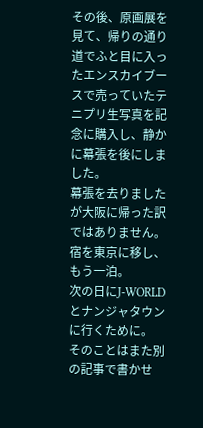その後、原画展を見て、帰りの通り道でふと目に入ったエンスカイブースで売っていたテニプリ生写真を記念に購入し、静かに幕張を後にしました。
幕張を去りましたが大阪に帰った訳ではありません。
宿を東京に移し、もう一泊。
次の日にJ-WORLDとナンジャタウンに行くために。
そのことはまた別の記事で書かせ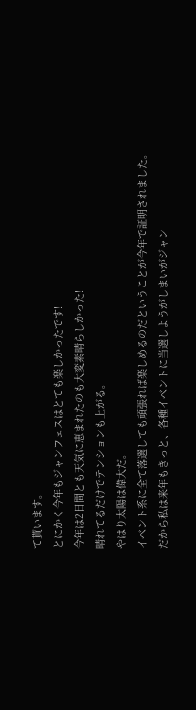て貰います。
とにかく今年もジャンフェスはとても楽しかったです!
今年は2日間とも天気に恵まれたのも大変素晴らしかった!
晴れてるだけでテンションも上がる。
やはり太陽は偉大だ。
イベント系に全て落選しても頑張れば楽しめるのだということが今年で証明されました。
だから私は来年もきっと、各種イベントに当選しようがしまいがジャン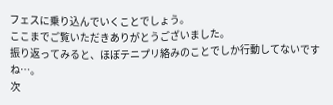フェスに乗り込んでいくことでしょう。
ここまでご覧いただきありがとうございました。
振り返ってみると、ほぼテニプリ絡みのことでしか行動してないですね…。
次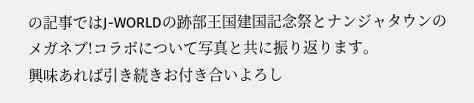の記事ではJ-WORLDの跡部王国建国記念祭とナンジャタウンのメガネブ!コラボについて写真と共に振り返ります。
興味あれば引き続きお付き合いよろし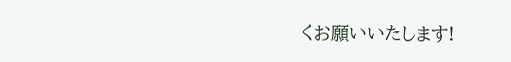くお願いいたします!